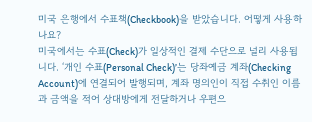미국 은행에서 수표책(Checkbook)을 받았습니다. 어떻게 사용하나요?
미국에서는 수표(Check)가 일상적인 결제 수단으로 널리 사용됩니다. ‘개인 수표(Personal Check)’는 당좌예금 계좌(Checking Account)에 연결되어 발행되며, 계좌 명의인이 직접 수취인 이름과 금액을 적어 상대방에게 전달하거나 우편으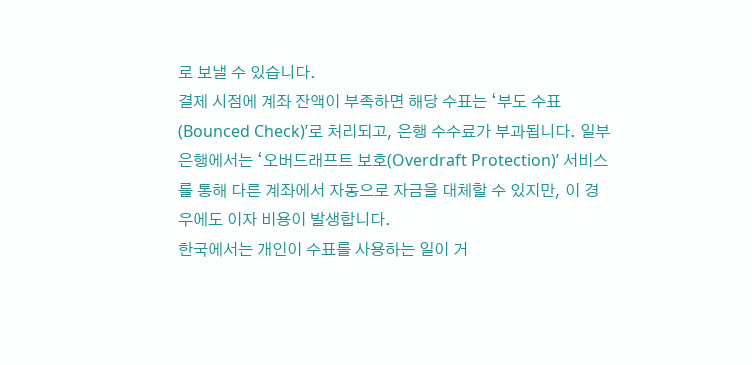로 보낼 수 있습니다.
결제 시점에 계좌 잔액이 부족하면 해당 수표는 ‘부도 수표(Bounced Check)’로 처리되고, 은행 수수료가 부과됩니다. 일부 은행에서는 ‘오버드래프트 보호(Overdraft Protection)’ 서비스를 통해 다른 계좌에서 자동으로 자금을 대체할 수 있지만, 이 경우에도 이자 비용이 발생합니다.
한국에서는 개인이 수표를 사용하는 일이 거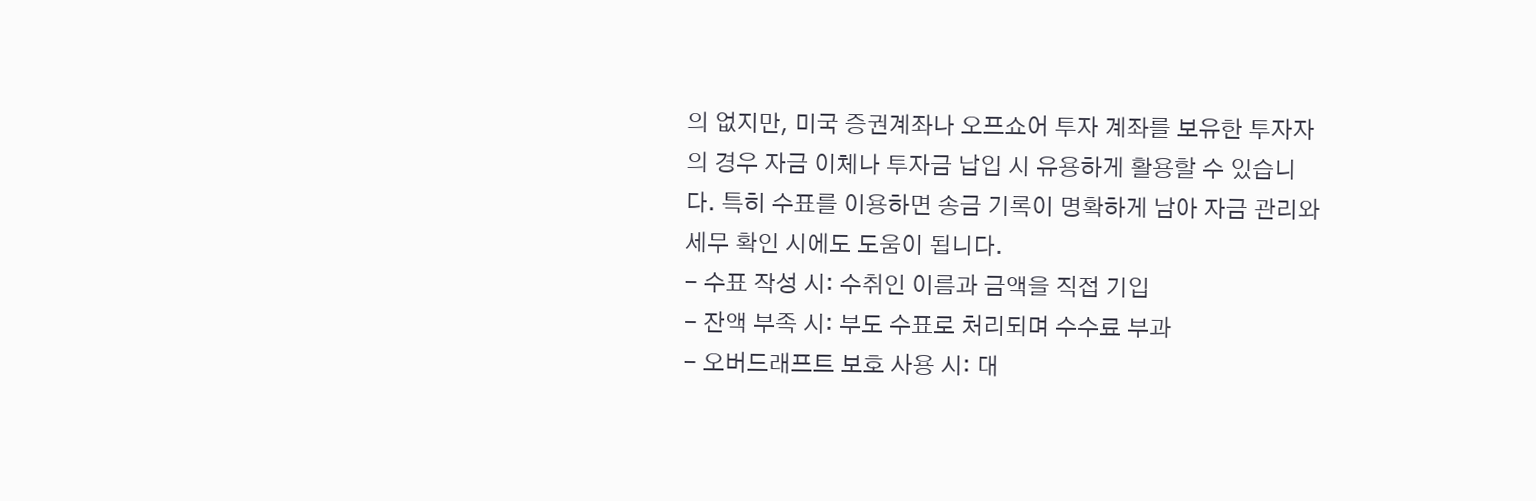의 없지만, 미국 증권계좌나 오프쇼어 투자 계좌를 보유한 투자자의 경우 자금 이체나 투자금 납입 시 유용하게 활용할 수 있습니다. 특히 수표를 이용하면 송금 기록이 명확하게 남아 자금 관리와 세무 확인 시에도 도움이 됩니다.
- 수표 작성 시: 수취인 이름과 금액을 직접 기입
- 잔액 부족 시: 부도 수표로 처리되며 수수료 부과
- 오버드래프트 보호 사용 시: 대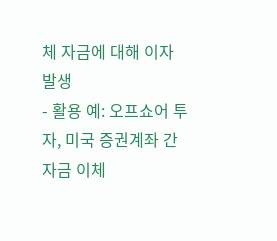체 자금에 대해 이자 발생
- 활용 예: 오프쇼어 투자, 미국 증권계좌 간 자금 이체